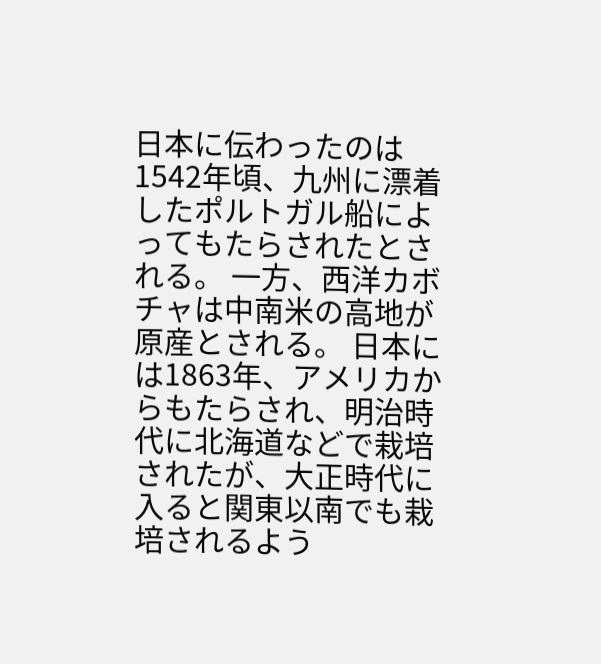日本に伝わったのは1542年頃、九州に漂着したポルトガル船によってもたらされたとされる。 一方、西洋カボチャは中南米の高地が原産とされる。 日本には1863年、アメリカからもたらされ、明治時代に北海道などで栽培されたが、大正時代に入ると関東以南でも栽培されるよう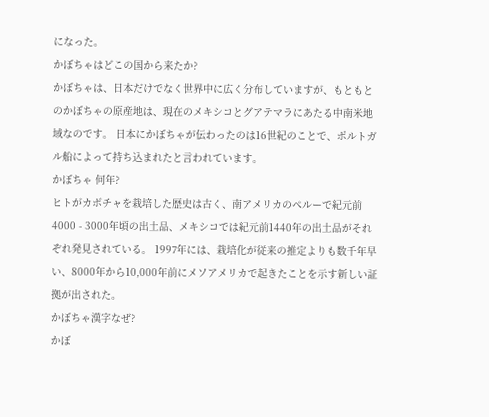になった。
かぼちゃはどこの国から来たか?
かぼちゃは、日本だけでなく世界中に広く分布していますが、もともとのかぼちゃの原産地は、現在のメキシコとグアテマラにあたる中南米地域なのです。 日本にかぼちゃが伝わったのは16世紀のことで、ポルトガル船によって持ち込まれたと言われています。
かぼちゃ 何年?
ヒトがカボチャを栽培した歴史は古く、南アメリカのペルーで紀元前4000 - 3000年頃の出土品、メキシコでは紀元前1440年の出土品がそれぞれ発見されている。 1997年には、栽培化が従来の推定よりも数千年早い、8000年から10,000年前にメソアメリカで起きたことを示す新しい証拠が出された。
かぼちゃ漢字なぜ?
かぼ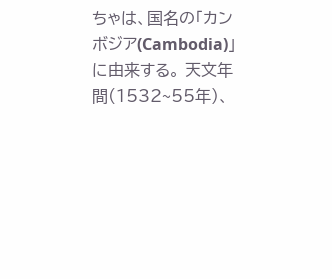ちゃは、国名の「カンボジア(Cambodia)」に由来する。 天文年間(1532~55年)、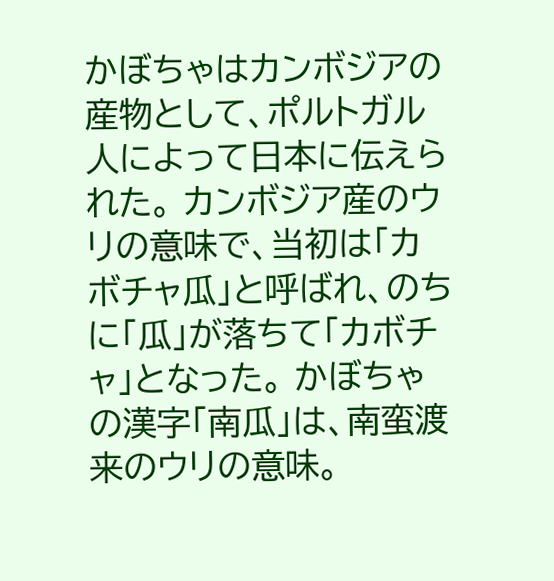かぼちゃはカンボジアの産物として、ポルトガル人によって日本に伝えられた。 カンボジア産のウリの意味で、当初は「カボチャ瓜」と呼ばれ、のちに「瓜」が落ちて「カボチャ」となった。 かぼちゃの漢字「南瓜」は、南蛮渡来のウリの意味。